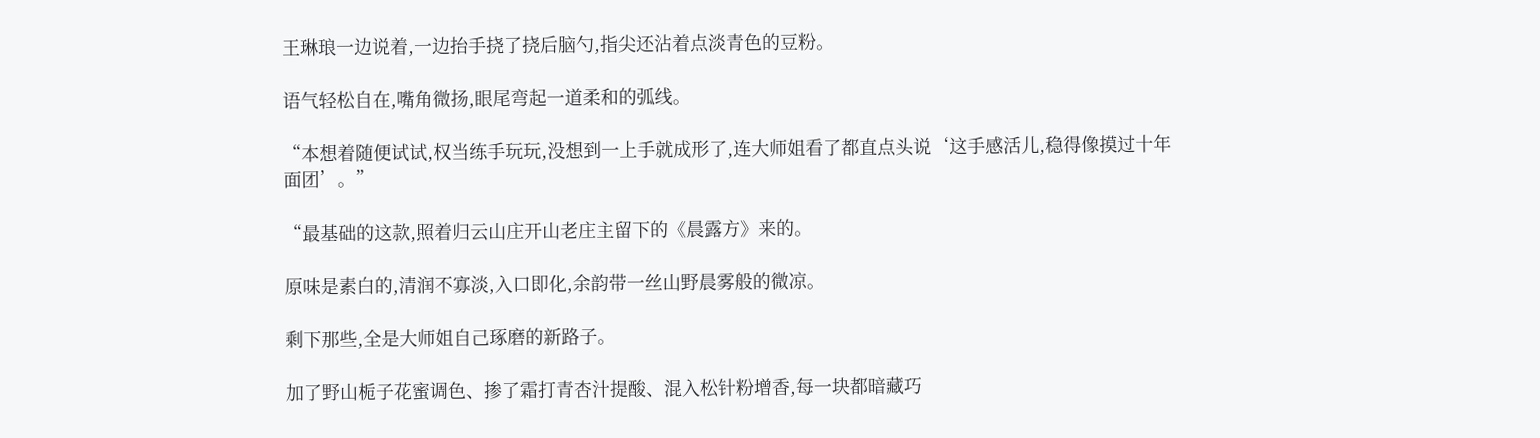王琳琅一边说着,一边抬手挠了挠后脑勺,指尖还沾着点淡青色的豆粉。

语气轻松自在,嘴角微扬,眼尾弯起一道柔和的弧线。

“本想着随便试试,权当练手玩玩,没想到一上手就成形了,连大师姐看了都直点头说‘这手感活儿,稳得像摸过十年面团’。”

“最基础的这款,照着归云山庄开山老庄主留下的《晨露方》来的。

原味是素白的,清润不寡淡,入口即化,余韵带一丝山野晨雾般的微凉。

剩下那些,全是大师姐自己琢磨的新路子。

加了野山栀子花蜜调色、掺了霜打青杏汁提酸、混入松针粉增香,每一块都暗藏巧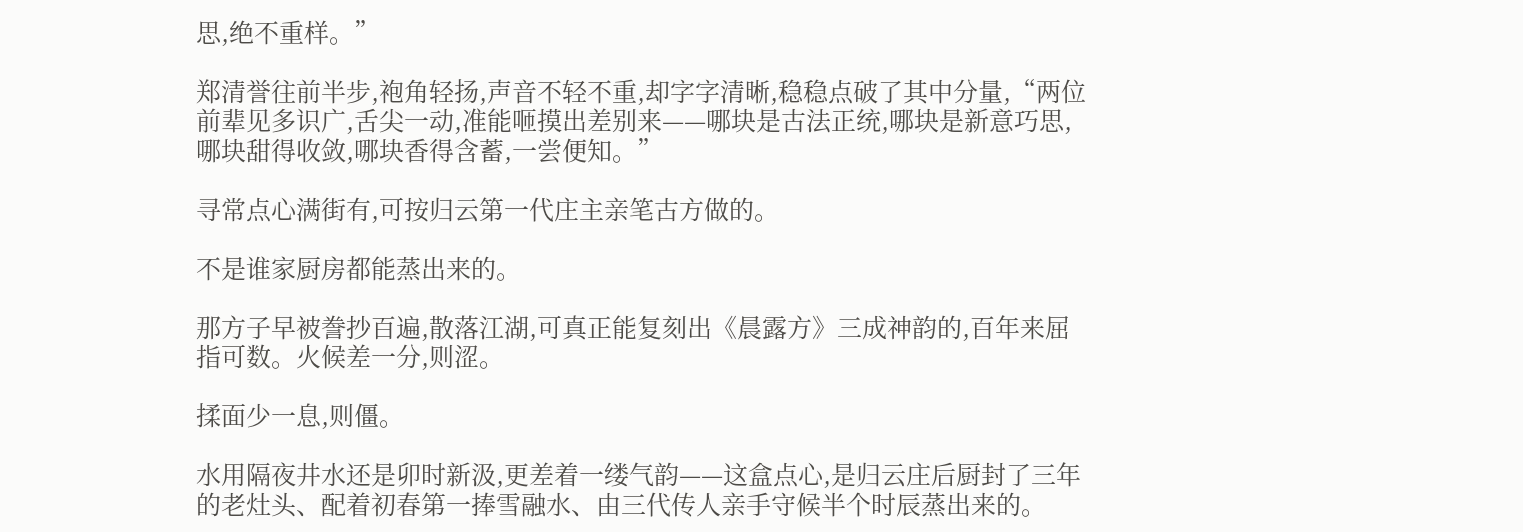思,绝不重样。”

郑清誉往前半步,袍角轻扬,声音不轻不重,却字字清晰,稳稳点破了其中分量,“两位前辈见多识广,舌尖一动,准能咂摸出差别来——哪块是古法正统,哪块是新意巧思,哪块甜得收敛,哪块香得含蓄,一尝便知。”

寻常点心满街有,可按归云第一代庄主亲笔古方做的。

不是谁家厨房都能蒸出来的。

那方子早被誊抄百遍,散落江湖,可真正能复刻出《晨露方》三成神韵的,百年来屈指可数。火候差一分,则涩。

揉面少一息,则僵。

水用隔夜井水还是卯时新汲,更差着一缕气韵——这盒点心,是归云庄后厨封了三年的老灶头、配着初春第一捧雪融水、由三代传人亲手守候半个时辰蒸出来的。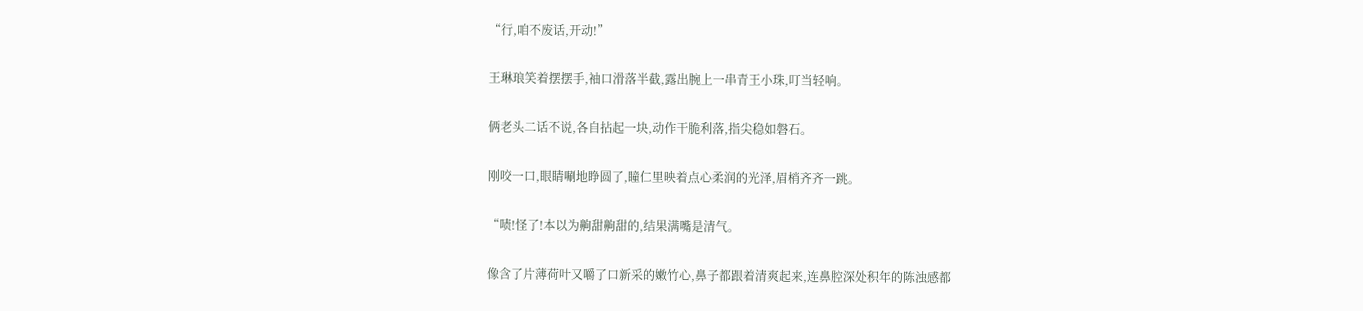“行,咱不废话,开动!”

王琳琅笑着摆摆手,袖口滑落半截,露出腕上一串青王小珠,叮当轻响。

俩老头二话不说,各自拈起一块,动作干脆利落,指尖稳如磐石。

刚咬一口,眼睛唰地睁圆了,瞳仁里映着点心柔润的光泽,眉梢齐齐一跳。

“啧!怪了!本以为齁甜齁甜的,结果满嘴是清气。

像含了片薄荷叶又嚼了口新采的嫩竹心,鼻子都跟着清爽起来,连鼻腔深处积年的陈浊感都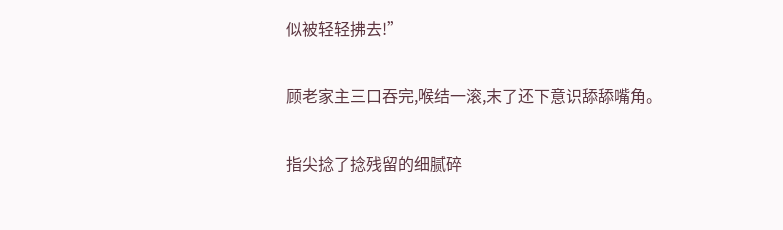似被轻轻拂去!”

顾老家主三口吞完,喉结一滚,末了还下意识舔舔嘴角。

指尖捻了捻残留的细腻碎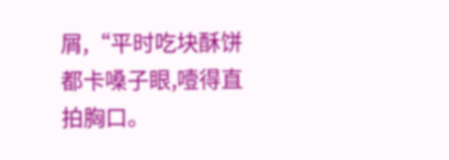屑,“平时吃块酥饼都卡嗓子眼,噎得直拍胸口。